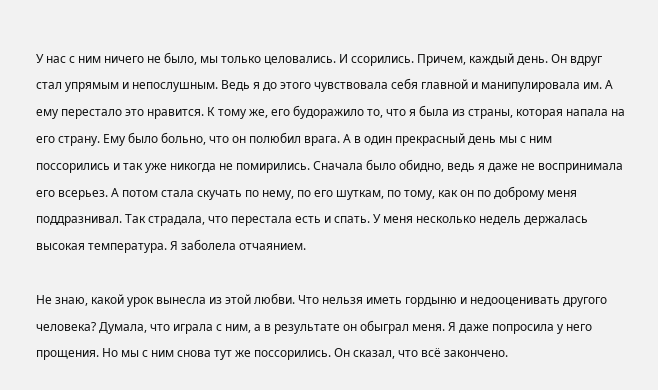У нас с ним ничего не было, мы только целовались. И ссорились. Причем, каждый день. Он вдруг стал упрямым и непослушным. Ведь я до этого чувствовала себя главной и манипулировала им. А ему перестало это нравится. К тому же, его будоражило то, что я была из страны, которая напала на его страну. Ему было больно, что он полюбил врага. А в один прекрасный день мы с ним поссорились и так уже никогда не помирились. Сначала было обидно, ведь я даже не воспринимала его всерьез. А потом стала скучать по нему, по его шуткам, по тому, как он по доброму меня поддразнивал. Так страдала, что перестала есть и спать. У меня несколько недель держалась высокая температура. Я заболела отчаянием.

Не знаю, какой урок вынесла из этой любви. Что нельзя иметь гордыню и недооценивать другого человека? Думала, что играла с ним, а в результате он обыграл меня. Я даже попросила у него прощения. Но мы с ним снова тут же поссорились. Он сказал, что всё закончено.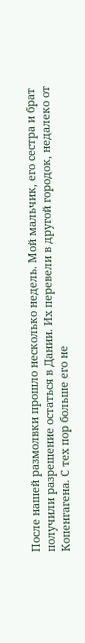После нашей размолвки прошло несколько недель. Мой мальчик, его сестра и брат получили разрешение остаться в Дании. Их перевели в другой городок, недалеко от Копенгагена. С тех пор больше его не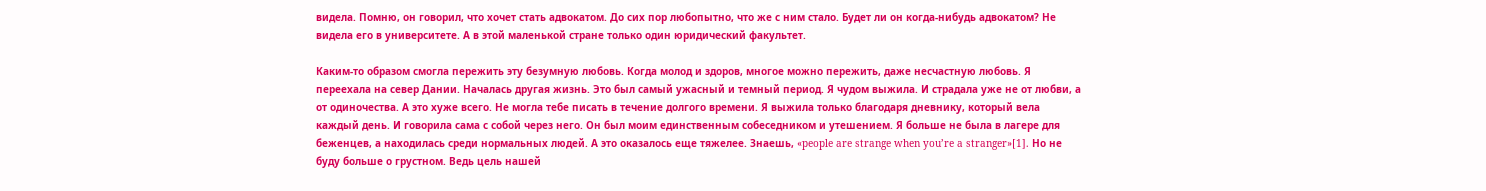видела. Помню, он говорил, что хочет стать адвокатом. До сих пор любопытно, что же с ним стало. Будет ли он когда-нибудь адвокатом? Не видела его в университете. А в этой маленькой стране только один юридический факультет.

Каким-то образом смогла пережить эту безумную любовь. Когда молод и здоров, многое можно пережить, даже несчастную любовь. Я переехала на север Дании. Началась другая жизнь. Это был самый ужасный и темный период. Я чудом выжила. И страдала уже не от любви, а от одиночества. А это хуже всего. Не могла тебе писать в течение долгого времени. Я выжила только благодаря дневнику, который вела каждый день. И говорила сама с собой через него. Он был моим единственным собеседником и утешением. Я больше не была в лагере для беженцев, а находилась среди нормальных людей. А это оказалось еще тяжелее. Знаешь, «people are strange when you’re a stranger»[1]. Но не буду больше о грустном. Ведь цель нашей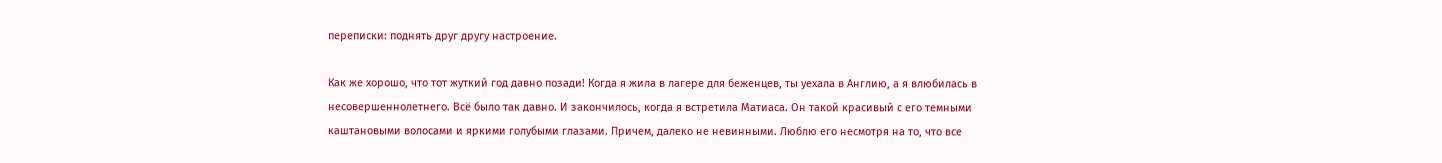переписки: поднять друг другу настроение.

Как же хорошо, что тот жуткий год давно позади! Когда я жила в лагере для беженцев, ты уехала в Англию, а я влюбилась в несовершеннолетнего. Всё было так давно. И закончилось, когда я встретила Матиаса. Он такой красивый с его темными каштановыми волосами и яркими голубыми глазами. Причем, далеко не невинными. Люблю его несмотря на то, что все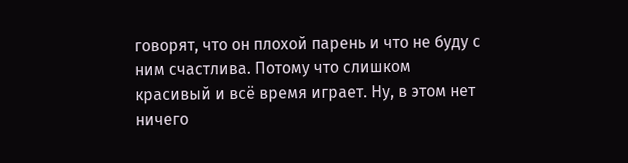говорят, что он плохой парень и что не буду с ним счастлива. Потому что слишком красивый и всё время играет. Ну, в этом нет ничего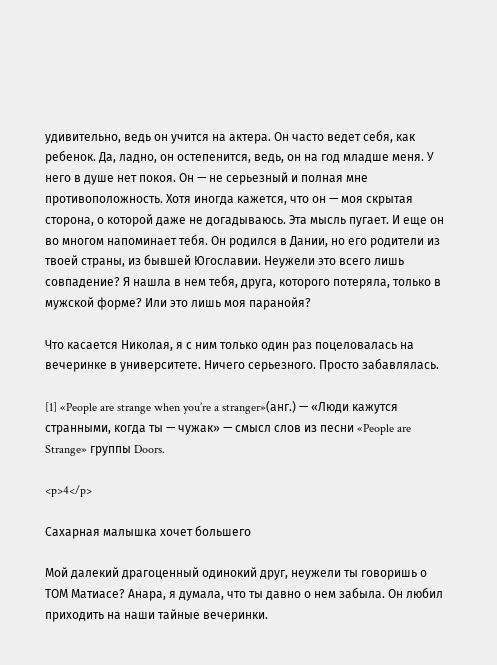удивительно, ведь он учится на актера. Он часто ведет себя, как ребенок. Да, ладно, он остепенится, ведь, он на год младше меня. У него в душе нет покоя. Он — не серьезный и полная мне противоположность. Хотя иногда кажется, что он — моя скрытая сторона, о которой даже не догадываюсь. Эта мысль пугает. И еще он во многом напоминает тебя. Он родился в Дании, но его родители из твоей страны, из бывшей Югославии. Неужели это всего лишь совпадение? Я нашла в нем тебя, друга, которого потеряла, только в мужской форме? Или это лишь моя паранойя?

Что касается Николая, я с ним только один раз поцеловалась на вечеринке в университете. Ничего серьезного. Просто забавлялась.

[1] «People are strange when you’re a stranger»(анг.) — «Люди кажутся странными, когда ты — чужак» — смысл слов из песни «People are Strange» группы Doors.

<p>4</p>

Сахарная малышка хочет большего

Мой далекий драгоценный одинокий друг, неужели ты говоришь о ТОМ Матиасе? Анара, я думала, что ты давно о нем забыла. Он любил приходить на наши тайные вечеринки.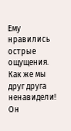Ему нравились острые ощущения. Как же мы друг друга ненавидели! Он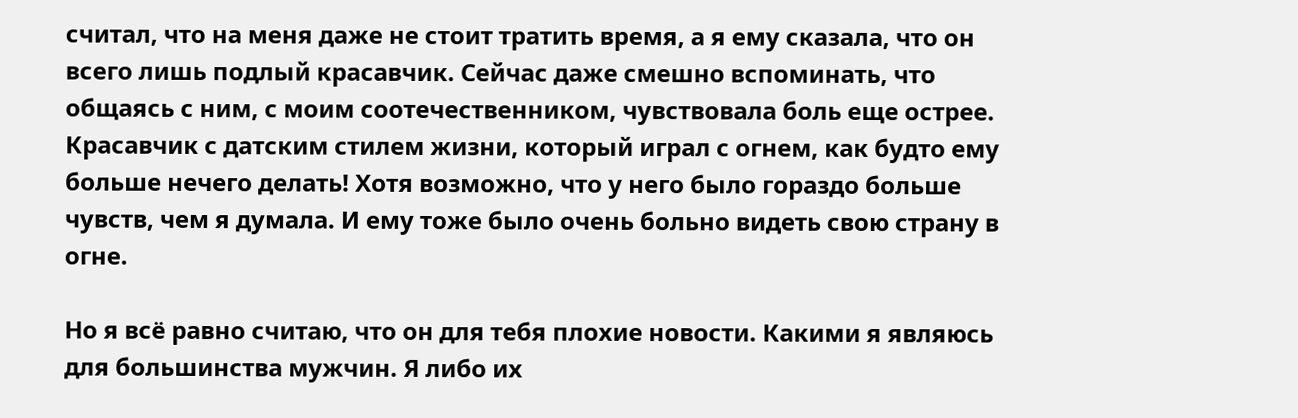считал, что на меня даже не стоит тратить время, а я ему сказала, что он всего лишь подлый красавчик. Сейчас даже смешно вспоминать, что общаясь с ним, с моим соотечественником, чувствовала боль еще острее. Красавчик с датским стилем жизни, который играл с огнем, как будто ему больше нечего делать! Хотя возможно, что у него было гораздо больше чувств, чем я думала. И ему тоже было очень больно видеть свою страну в огне.

Но я всё равно считаю, что он для тебя плохие новости. Какими я являюсь для большинства мужчин. Я либо их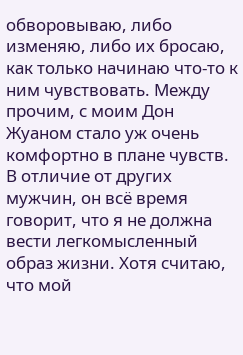обворовываю, либо изменяю, либо их бросаю, как только начинаю что-то к ним чувствовать. Между прочим, с моим Дон Жуаном стало уж очень комфортно в плане чувств. В отличие от других мужчин, он всё время говорит, что я не должна вести легкомысленный образ жизни. Хотя считаю, что мой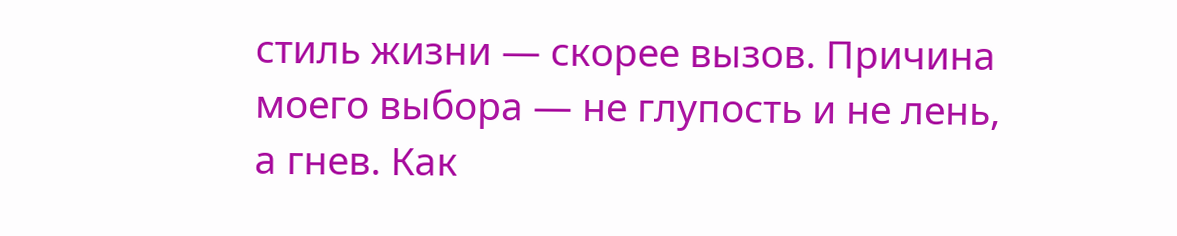стиль жизни — скорее вызов. Причина моего выбора — не глупость и не лень, а гнев. Как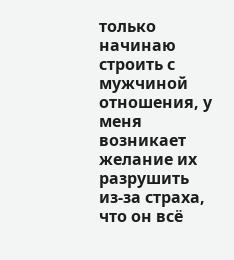только начинаю строить с мужчиной отношения, у меня возникает желание их разрушить из-за страха, что он всё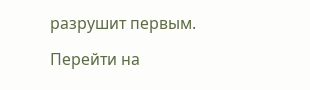разрушит первым.

Перейти на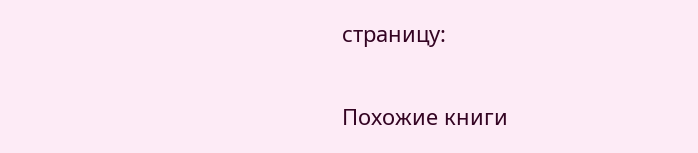страницу:

Похожие книги